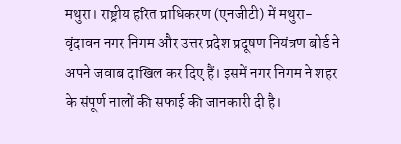मथुरा। राष्ट्रीय हरित प्राधिकरण (एनजीटी) में मथुरा-वृंदावन नगर निगम और उत्तर प्रदेश प्रदूषण नियंत्रण बोर्ड ने अपने जवाब दाखिल कर दिए हैं। इसमें नगर निगम ने शहर के संपूर्ण नालों की सफाई की जानकारी दी है।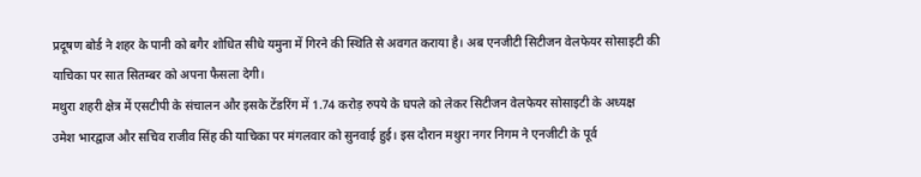प्रदूषण बोर्ड ने शहर के पानी को बगैर शोधित सीधे यमुना में गिरने की स्थिति से अवगत कराया है। अब एनजीटी सिटीजन वेलफेयर सोसाइटी की याचिका पर सात सितम्बर को अपना फैसला देगी।
मथुरा शहरी क्षेत्र में एसटीपी के संचालन और इसके टेंडरिंग में 1.74 करोड़ रुपये के घपले को लेकर सिटीजन वेलफेयर सोसाइटी के अध्यक्ष उमेश भारद्वाज और सचिव राजीव सिंह की याचिका पर मंगलवार को सुनवाई हुई। इस दौरान मथुरा नगर निगम ने एनजीटी के पूर्व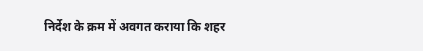निर्देश के क्रम में अवगत कराया कि शहर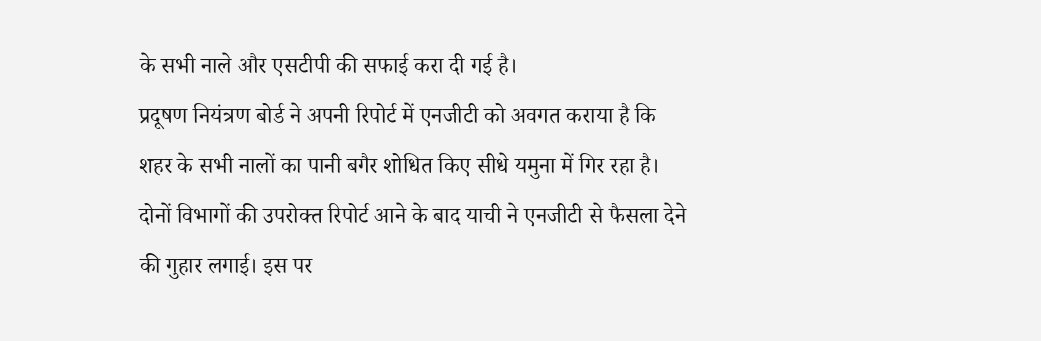के सभी नाले और एसटीपी की सफाई करा दी गई है।
प्रदूषण नियंत्रण बोर्ड ने अपनी रिपोर्ट में एनजीटी को अवगत कराया है कि शहर के सभी नालों का पानी बगैर शोधित किए सीधे यमुना में गिर रहा है। दोनों विभागों की उपरोक्त रिपोर्ट आने के बाद याची ने एनजीटी से फैसला देने की गुहार लगाई। इस पर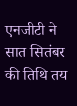एनजीटी ने सात सितंबर की तिथि तय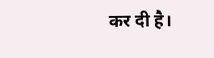कर दी है।